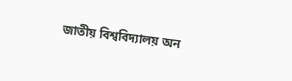জাতীয় বিশ্ববিদ্যালয় অন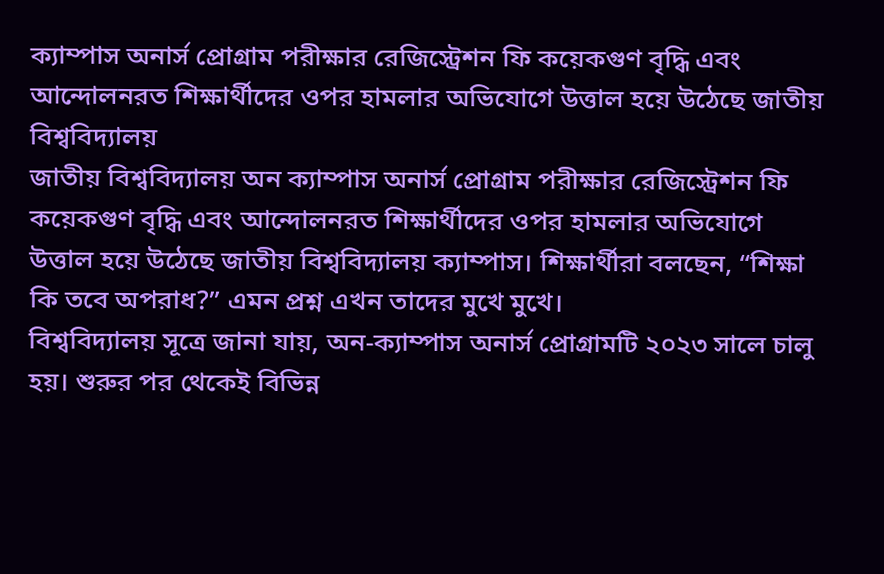ক্যাম্পাস অনার্স প্রোগ্রাম পরীক্ষার রেজিস্ট্রেশন ফি কয়েকগুণ বৃদ্ধি এবং আন্দোলনরত শিক্ষার্থীদের ওপর হামলার অভিযোগে উত্তাল হয়ে উঠেছে জাতীয় বিশ্ববিদ্যালয়
জাতীয় বিশ্ববিদ্যালয় অন ক্যাম্পাস অনার্স প্রোগ্রাম পরীক্ষার রেজিস্ট্রেশন ফি কয়েকগুণ বৃদ্ধি এবং আন্দোলনরত শিক্ষার্থীদের ওপর হামলার অভিযোগে উত্তাল হয়ে উঠেছে জাতীয় বিশ্ববিদ্যালয় ক্যাম্পাস। শিক্ষার্থীরা বলছেন, “শিক্ষা কি তবে অপরাধ?” এমন প্রশ্ন এখন তাদের মুখে মুখে।
বিশ্ববিদ্যালয় সূত্রে জানা যায়, অন-ক্যাম্পাস অনার্স প্রোগ্রামটি ২০২৩ সালে চালু হয়। শুরুর পর থেকেই বিভিন্ন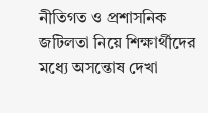নীতিগত ও প্রশাসনিক জটিলতা নিয়ে শিক্ষার্থীদের মধ্যে অসন্তোষ দেখা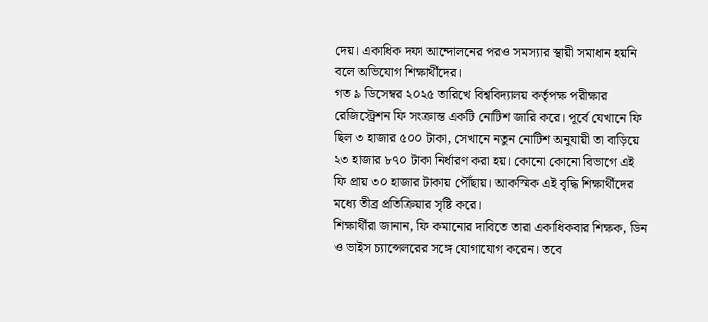দেয়। একাধিক দফা আন্দোলনের পরও সমস্যার স্থায়ী সমাধান হয়নি বলে অভিযোগ শিক্ষার্থীদের।
গত ৯ ডিসেম্বর ২০২৫ তারিখে বিশ্ববিদ্যালয় কর্তৃপক্ষ পরীক্ষার রেজিস্ট্রেশন ফি সংক্রান্ত একটি নোটিশ জারি করে। পূর্বে যেখানে ফি ছিল ৩ হাজার ৫০০ টাকা, সেখানে নতুন নোটিশ অনুযায়ী তা বাড়িয়ে ২৩ হাজার ৮৭০ টাকা নির্ধারণ করা হয়। কোনো কোনো বিভাগে এই ফি প্রায় ৩০ হাজার টাকায় পৌঁছায়। আকস্মিক এই বৃদ্ধি শিক্ষার্থীদের মধ্যে তীব্র প্রতিক্রিয়ার সৃষ্টি করে।
শিক্ষার্থীরা জানান, ফি কমানোর দাবিতে তারা একাধিকবার শিক্ষক, ডিন ও ভাইস চ্যান্সেলরের সঙ্গে যোগাযোগ করেন। তবে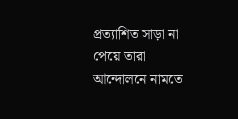প্রত্যাশিত সাড়া না পেয়ে তারা আন্দোলনে নামতে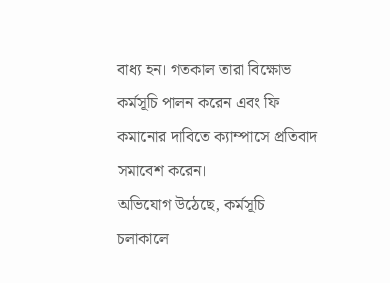বাধ্য হন। গতকাল তারা বিক্ষোভ কর্মসূচি পালন করেন এবং ফি কমানোর দাবিতে ক্যাম্পাসে প্রতিবাদ সমাবেশ করেন।
অভিযোগ উঠেছে, কর্মসূচি চলাকালে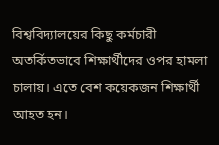বিশ্ববিদ্যালয়ের কিছু কর্মচারী অতর্কিতভাবে শিক্ষার্থীদের ওপর হামলা চালায়। এতে বেশ কয়েকজন শিক্ষার্থী আহত হন।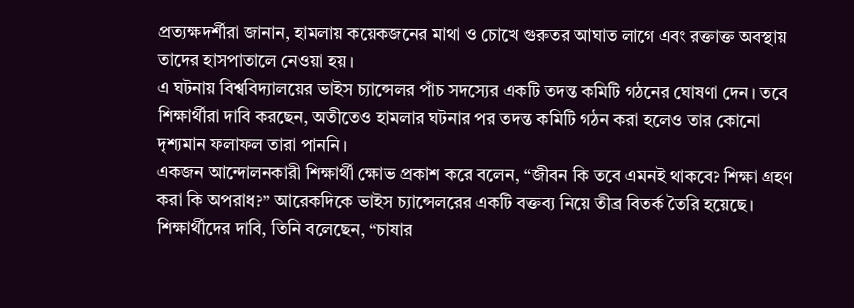প্রত্যক্ষদর্শীরা জানান, হামলায় কয়েকজনের মাথা ও চোখে গুরুতর আঘাত লাগে এবং রক্তাক্ত অবস্থায় তাদের হাসপাতালে নেওয়া হয়।
এ ঘটনায় বিশ্ববিদ্যালয়ের ভাইস চ্যান্সেলর পাঁচ সদস্যের একটি তদন্ত কমিটি গঠনের ঘোষণা দেন। তবে শিক্ষার্থীরা দাবি করছেন, অতীতেও হামলার ঘটনার পর তদন্ত কমিটি গঠন করা হলেও তার কোনো দৃশ্যমান ফলাফল তারা পাননি।
একজন আন্দোলনকারী শিক্ষার্থী ক্ষোভ প্রকাশ করে বলেন, “জীবন কি তবে এমনই থাকবে? শিক্ষা গ্রহণ করা কি অপরাধ?” আরেকদিকে ভাইস চ্যান্সেলরের একটি বক্তব্য নিয়ে তীব্র বিতর্ক তৈরি হয়েছে। শিক্ষার্থীদের দাবি, তিনি বলেছেন, “চাষার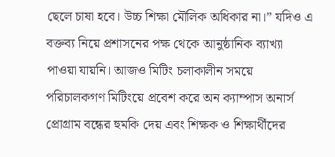ছেলে চাষা হবে। উচ্চ শিক্ষা মৌলিক অধিকার না।” যদিও এ বক্তব্য নিয়ে প্রশাসনের পক্ষ থেকে আনুষ্ঠানিক ব্যাখ্যা পাওয়া যায়নি। আজও মিটিং চলাকালীন সময়ে পরিচালকগণ মিটিংয়ে প্রবেশ করে অন ক্যাম্পাস অনার্স প্রোগ্রাম বন্ধের হুমকি দেয় এবং শিক্ষক ও শিক্ষার্থীদের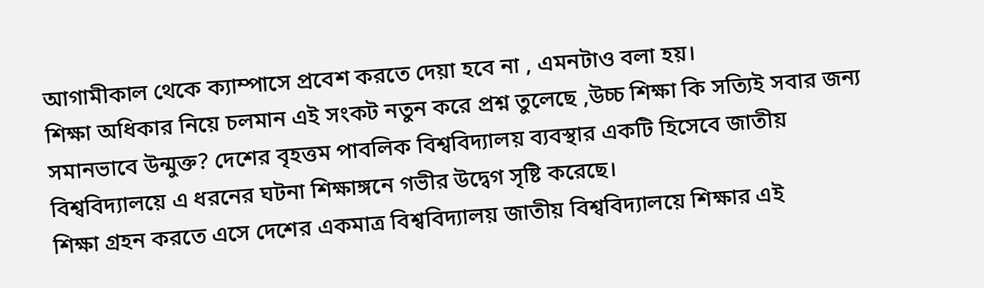আগামীকাল থেকে ক্যাম্পাসে প্রবেশ করতে দেয়া হবে না , এমনটাও বলা হয়।
শিক্ষা অধিকার নিয়ে চলমান এই সংকট নতুন করে প্রশ্ন তুলেছে ,উচ্চ শিক্ষা কি সত্যিই সবার জন্য সমানভাবে উন্মুক্ত? দেশের বৃহত্তম পাবলিক বিশ্ববিদ্যালয় ব্যবস্থার একটি হিসেবে জাতীয় বিশ্ববিদ্যালয়ে এ ধরনের ঘটনা শিক্ষাঙ্গনে গভীর উদ্বেগ সৃষ্টি করেছে।
শিক্ষা গ্রহন করতে এসে দেশের একমাত্র বিশ্ববিদ্যালয় জাতীয় বিশ্ববিদ্যালয়ে শিক্ষার এই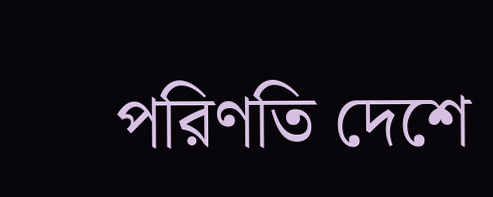পরিণতি দেশে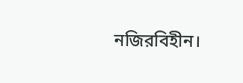নজিরবিহীন।